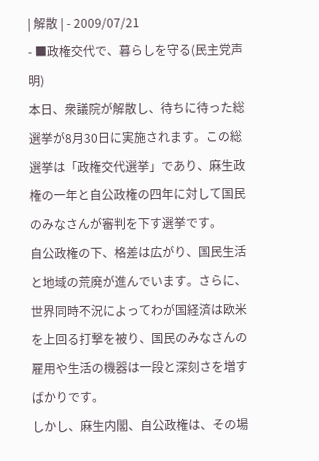| 解散 | - 2009/07/21
- ■政権交代で、暮らしを守る(民主党声明)
本日、衆議院が解散し、待ちに待った総選挙が8月30日に実施されます。この総選挙は「政権交代選挙」であり、麻生政権の一年と自公政権の四年に対して国民のみなさんが審判を下す選挙です。
自公政権の下、格差は広がり、国民生活と地域の荒廃が進んでいます。さらに、世界同時不況によってわが国経済は欧米を上回る打撃を被り、国民のみなさんの雇用や生活の機器は一段と深刻さを増すばかりです。
しかし、麻生内閣、自公政権は、その場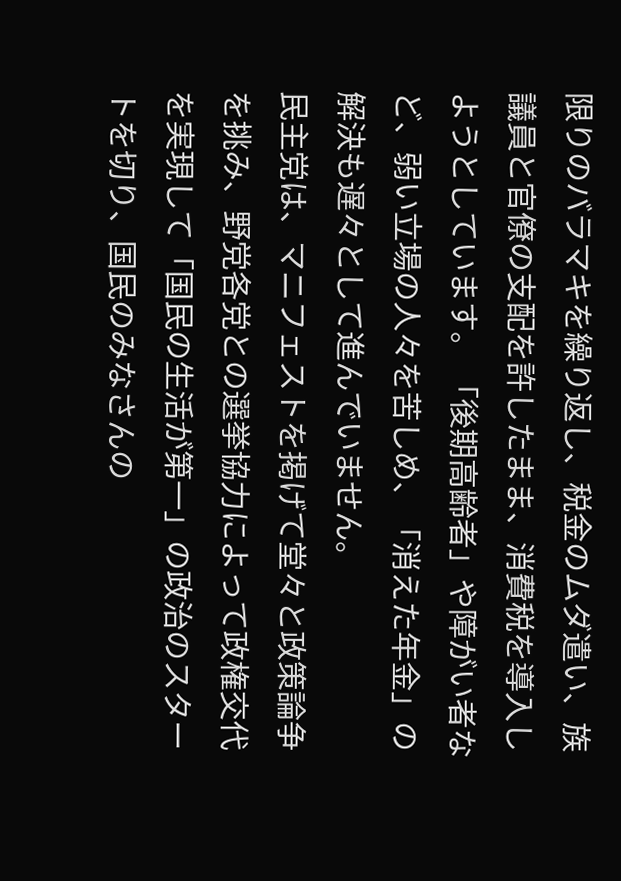限りのバラマキを繰り返し、税金のムダ遣い、族議員と官僚の支配を許したまま、消費税を導入しようとしています。 「後期高齢者」や障がい者など、弱い立場の人々を苦しめ、「消えた年金」の解決も遅々として進んでいません。
民主党は、マニフェストを掲げて堂々と政策論争を挑み、野党各党との選挙協力によって政権交代を実現して「国民の生活が第一」の政治のスタートを切り、国民のみなさんの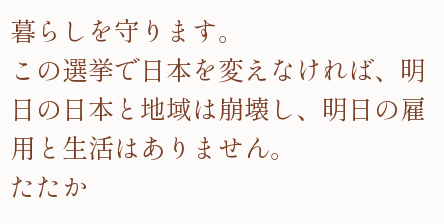暮らしを守ります。
この選挙で日本を変えなければ、明日の日本と地域は崩壊し、明日の雇用と生活はありません。
たたか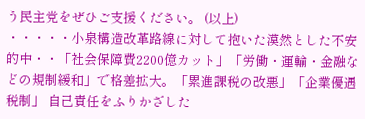う民主党をぜひご支援ください。 (以上)
・・・・・小泉構造改革路線に対して抱いた漠然とした不安的中・・「社会保障費2200億カット」「労働・運輸・金融などの規制緩和」で格差拡大。「累進課税の改悪」「企業優遇税制」 自己責任をふりかざした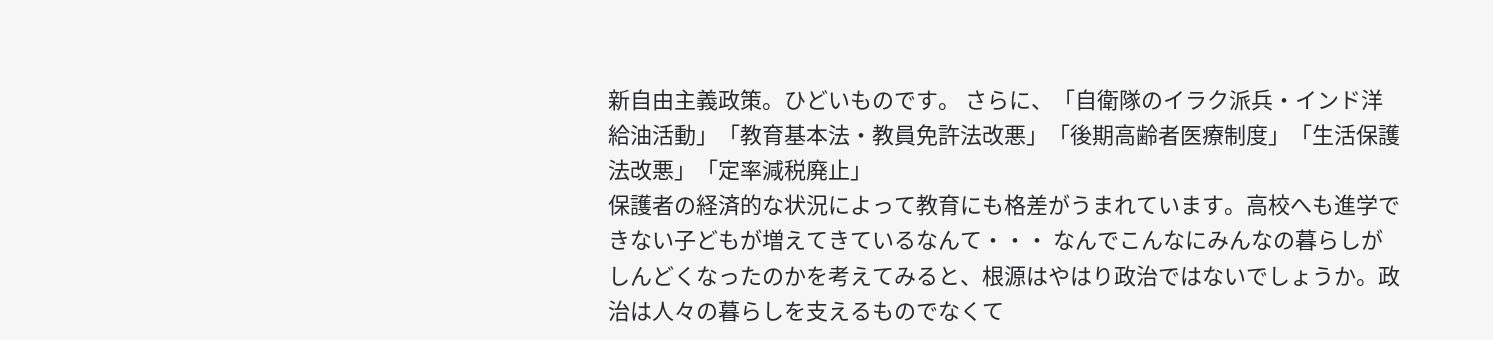新自由主義政策。ひどいものです。 さらに、「自衛隊のイラク派兵・インド洋給油活動」「教育基本法・教員免許法改悪」「後期高齢者医療制度」「生活保護法改悪」「定率減税廃止」
保護者の経済的な状況によって教育にも格差がうまれています。高校へも進学できない子どもが増えてきているなんて・・・ なんでこんなにみんなの暮らしがしんどくなったのかを考えてみると、根源はやはり政治ではないでしょうか。政治は人々の暮らしを支えるものでなくて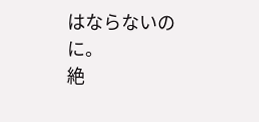はならないのに。
絶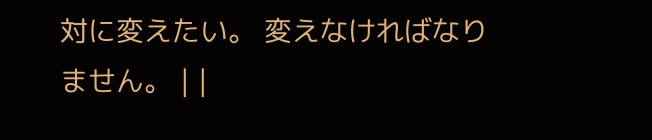対に変えたい。 変えなければなりません。 | |